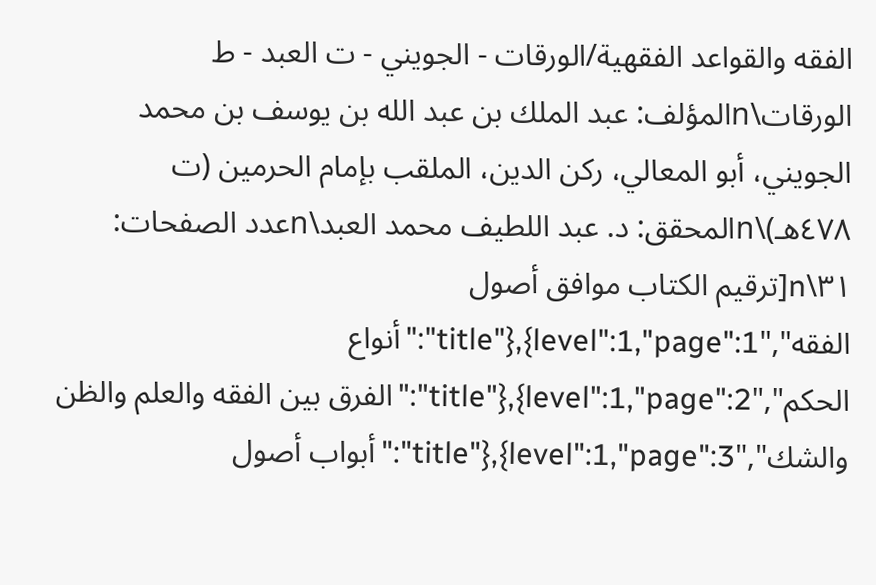الفقه والقواعد الفقهية/الورقات - الجويني - ت العبد - ط الورقات\nالمؤلف: عبد الملك بن عبد الله بن يوسف بن محمد الجويني، أبو المعالي، ركن الدين، الملقب بإمام الحرمين (ت ٤٧٨هـ)\nالمحقق: د. عبد اللطيف محمد العبد\nعدد الصفحات: ٣١\n[ترقيم الكتاب موافق أصول الفقه","level":1,"page":1},{"title":"أنواع الحكم","level":1,"page":2},{"title":"الفرق بين الفقه والعلم والظن والشك","level":1,"page":3},{"title":"أبواب أصول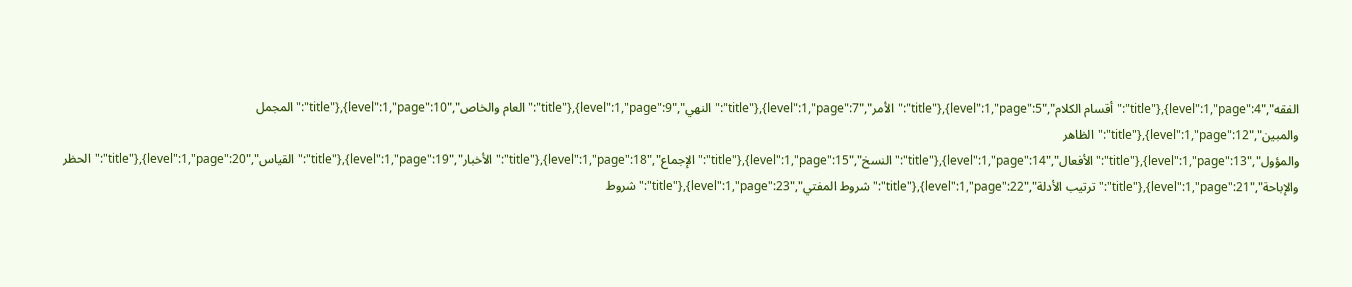الفقه","level":1,"page":4},{"title":"أقسام الكلام","level":1,"page":5},{"title":"الأمر","level":1,"page":7},{"title":"النهي","level":1,"page":9},{"title":"العام والخاص","level":1,"page":10},{"title":"المجمل والمبين","level":1,"page":12},{"title":"الظاهر والمؤول","level":1,"page":13},{"title":"الأفعال","level":1,"page":14},{"title":"النسخ","level":1,"page":15},{"title":"الإجماع","level":1,"page":18},{"title":"الأخبار","level":1,"page":19},{"title":"القياس","level":1,"page":20},{"title":"الحظر والإباحة","level":1,"page":21},{"title":"ترتيب الأدلة","level":1,"page":22},{"title":"شروط المفتي","level":1,"page":23},{"title":"شروط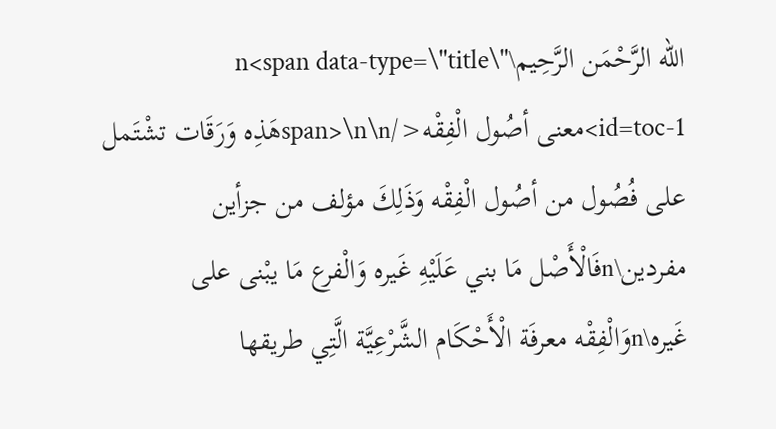الله الرَّحْمَن الرَّحِيم\n<span data-type=\"title\" id=toc-1>معنى أصُول الْفِقْه</span>\n\nهَذِه وَرَقَات تشْتَمل على فُصُول من أصُول الْفِقْه وَذَلِكَ مؤلف من جزأين مفردين\nفَالْأَصْل مَا بني عَلَيْهِ غَيره وَالْفرع مَا يبْنى على غَيره\nوَالْفِقْه معرفَة الْأَحْكَام الشَّرْعِيَّة الَّتِي طريقها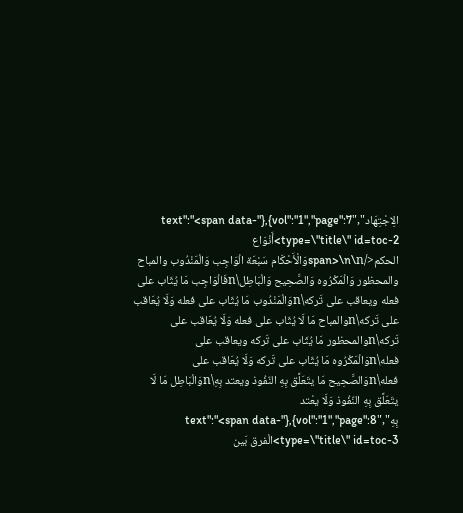الِاجْتِهَاد","vol":"1","page":7},{"text":"<span data-type=\"title\" id=toc-2>أَنْوَاع الحكم</span>\n\nوَالْأَحْكَام سَبْعَة الْوَاجِب وَالْمَنْدُوب والمباح والمحظور وَالْمَكْرُوه وَالصَّحِيح وَالْبَاطِل\nفَالْوَاجِب مَا يُثَاب على فعله ويعاقب على تَركه\nوَالْمَنْدُوب مَا يُثَاب على فعله وَلَا يُعَاقب على تَركه\nوالمباح مَا لَا يُثَاب على فعله وَلَا يُعَاقب على تَركه\nوالمحظور مَا يُثَاب على تَركه ويعاقب على فعله\nوَالْمَكْرُوه مَا يُثَاب على تَركه وَلَا يُعَاقب على فعله\nوَالصَّحِيح مَا يتَعَلَّق بِهِ النّفُوذ ويعتد بِهِ\nوَالْبَاطِل مَا لَا يتَعَلَّق بِهِ النّفُوذ وَلَا يعْتد بِهِ","vol":"1","page":8},{"text":"<span data-type=\"title\" id=toc-3>الْفرق بَين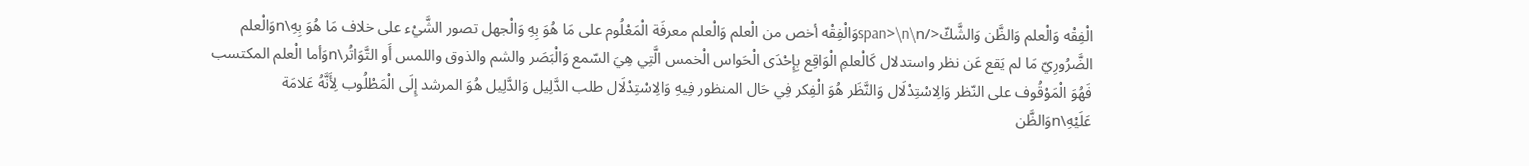الْفِقْه وَالْعلم وَالظَّن وَالشَّكّ</span>\n\nوَالْفِقْه أخص من الْعلم وَالْعلم معرفَة الْمَعْلُوم على مَا هُوَ بِهِ وَالْجهل تصور الشَّيْء على خلاف مَا هُوَ بِهِ\nوَالْعلم الضَّرُورِيّ مَا لم يَقع عَن نظر واستدلال كَالْعلمِ الْوَاقِع بِإِحْدَى الْحَواس الْخمس الَّتِي هِيَ السّمع وَالْبَصَر والشم والذوق واللمس أَو التَّوَاتُر\nوَأما الْعلم المكتسب فَهُوَ الْمَوْقُوف على النّظر وَالِاسْتِدْلَال وَالنَّظَر هُوَ الْفِكر فِي حَال المنظور فِيهِ وَالِاسْتِدْلَال طلب الدَّلِيل وَالدَّلِيل هُوَ المرشد إِلَى الْمَطْلُوب لِأَنَّهُ عَلامَة عَلَيْهِ\nوَالظَّن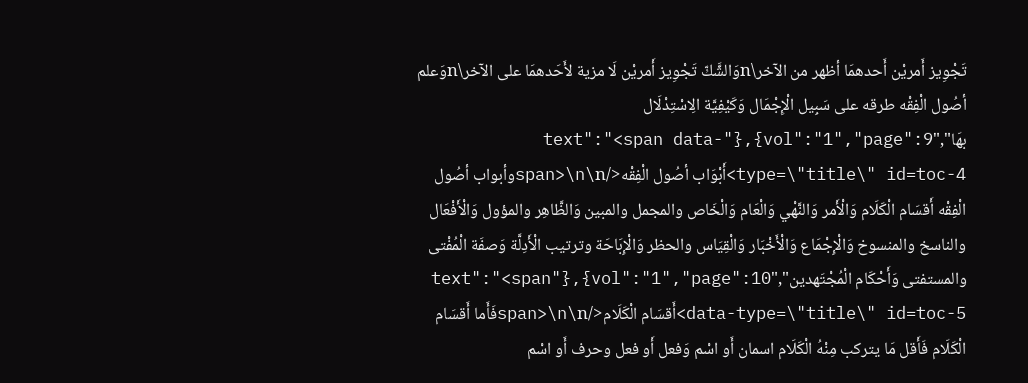تَجْوِيز أَمريْن أَحدهمَا أظهر من الآخر\nوَالشَّكّ تَجْوِيز أَمريْن لَا مزية لأَحَدهمَا على الآخر\nوَعلم أصُول الْفِقْه طرقه على سَبِيل الْإِجْمَال وَكَيْفِيَّة الِاسْتِدْلَال بهَا","vol":"1","page":9},{"text":"<span data-type=\"title\" id=toc-4>أَبْوَاب أصُول الْفِقْه</span>\n\nوأبواب أصُول الْفِقْه أَقسَام الْكَلَام وَالْأَمر وَالنَّهْي وَالْعَام وَالْخَاص والمجمل والمبين وَالظَّاهِر والمؤول وَالْأَفْعَال والناسخ والمنسوخ وَالْإِجْمَاع وَالْأَخْبَار وَالْقِيَاس والحظر وَالْإِبَاحَة وترتيب الْأَدِلَّة وَصفَة الْمُفْتى والمستفتى وَأَحْكَام الْمُجْتَهدين","vol":"1","page":10},{"text":"<span data-type=\"title\" id=toc-5>أَقسَام الْكَلَام</span>\n\nفَأَما أَقسَام الْكَلَام فَأَقل مَا يتركب مِنْهُ الْكَلَام اسمان أَو اسْم وَفعل أَو فعل وحرف أَو اسْم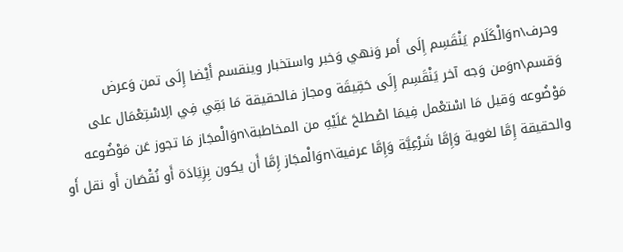وحرف\nوَالْكَلَام يَنْقَسِم إِلَى أَمر وَنهي وَخبر واستخبار وينقسم أَيْضا إِلَى تمن وَعرض وَقسم\nوَمن وَجه آخر يَنْقَسِم إِلَى حَقِيقَة ومجاز فالحقيقة مَا بَقِي فِي الِاسْتِعْمَال على مَوْضُوعه وَقيل مَا اسْتعْمل فِيمَا اصْطلحَ عَلَيْهِ من المخاطبة\nوَالْمجَاز مَا تجوز عَن مَوْضُوعه والحقيقة إِمَّا لغوية وَإِمَّا شَرْعِيَّة وَإِمَّا عرفية\nوَالْمجَاز إِمَّا أَن يكون بِزِيَادَة أَو نُقْصَان أَو نقل أَو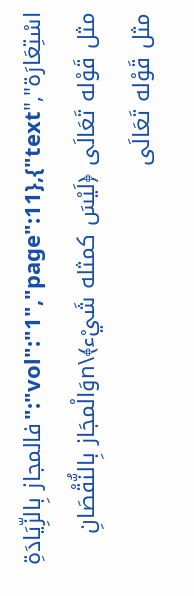اسْتِعَارَة","vol":"1","page":11},{"text":"فالمجاز بِالزِّيَادَةِ مثل قَوْله تَعَالَى ﴿لَيْسَ كمثله شَيْء﴾\nوَالْمجَاز بِالنُّقْصَانِ مثل قَوْله تَعَالَى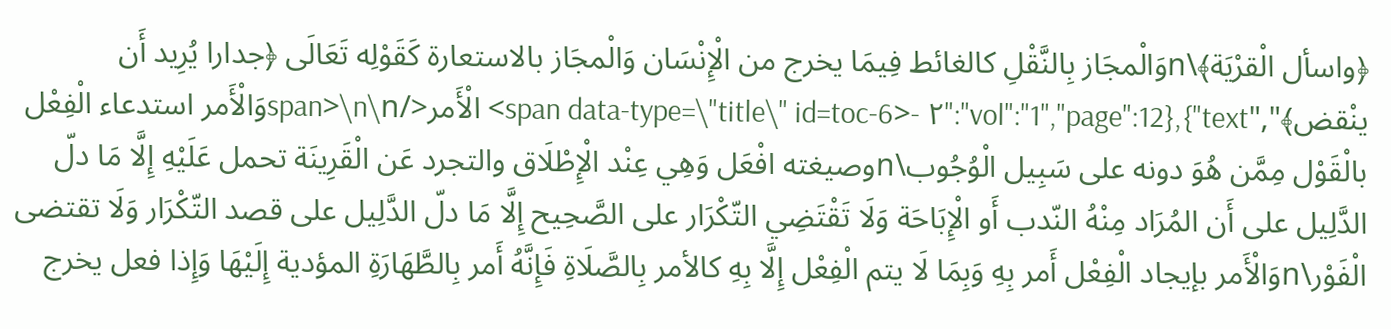﴿واسأل الْقرْيَة﴾\nوَالْمجَاز بِالنَّقْلِ كالغائط فِيمَا يخرج من الْإِنْسَان وَالْمجَاز بالاستعارة كَقَوْلِه تَعَالَى ﴿جدارا يُرِيد أَن ينْقض﴾","vol":"1","page":12},{"text":"٢ -<span data-type=\"title\" id=toc-6> الْأَمر</span>\n\nوَالْأَمر استدعاء الْفِعْل بالْقَوْل مِمَّن هُوَ دونه على سَبِيل الْوُجُوب\nوصيغته افْعَل وَهِي عِنْد الْإِطْلَاق والتجرد عَن الْقَرِينَة تحمل عَلَيْهِ إِلَّا مَا دلّ الدَّلِيل على أَن المُرَاد مِنْهُ النّدب أَو الْإِبَاحَة وَلَا تَقْتَضِي التّكْرَار على الصَّحِيح إِلَّا مَا دلّ الدَّلِيل على قصد التّكْرَار وَلَا تقتضى الْفَوْر\nوَالْأَمر بإيجاد الْفِعْل أَمر بِهِ وَبِمَا لَا يتم الْفِعْل إِلَّا بِهِ كالأمر بِالصَّلَاةِ فَإِنَّهُ أَمر بِالطَّهَارَةِ المؤدية إِلَيْهَا وَإِذا فعل يخرج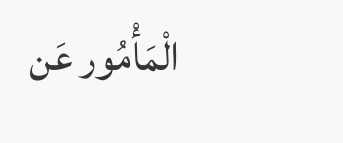الْمَأْمُور عَن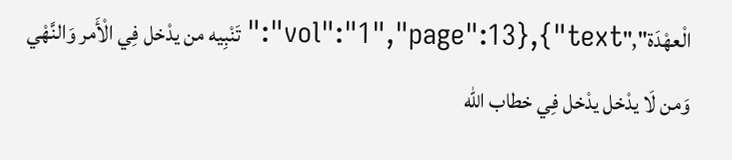الْعهْدَة","vol":"1","page":13},{"text":"تَنْبِيه من يدْخل فِي الْأَمر وَالنَّهْي وَمن لَا يدْخل يدْخل فِي خطاب الله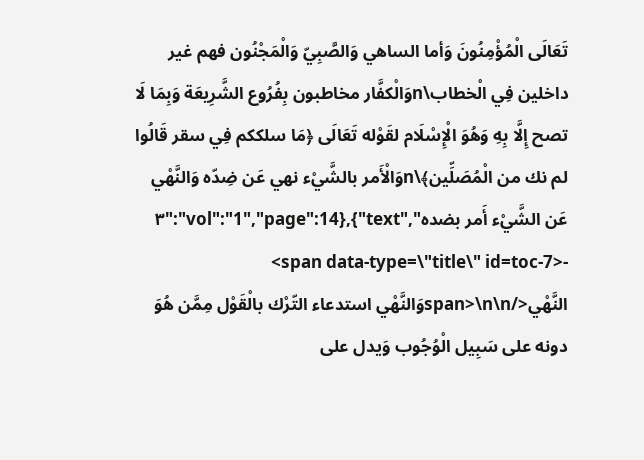تَعَالَى الْمُؤْمِنُونَ وَأما الساهي وَالصَّبِيّ وَالْمَجْنُون فهم غير داخلين فِي الْخطاب\nوَالْكفَّار مخاطبون بِفُرُوع الشَّرِيعَة وَبِمَا لَا تصح إِلَّا بِهِ وَهُوَ الْإِسْلَام لقَوْله تَعَالَى ﴿مَا سلككم فِي سقر قَالُوا لم نك من الْمُصَلِّين﴾\nوَالْأَمر بالشَّيْء نهي عَن ضِدّه وَالنَّهْي عَن الشَّيْء أَمر بضده","vol":"1","page":14},{"text":"٣ -<span data-type=\"title\" id=toc-7> النَّهْي</span>\n\nوَالنَّهْي استدعاء التّرْك بالْقَوْل مِمَّن هُوَ دونه على سَبِيل الْوُجُوب وَيدل على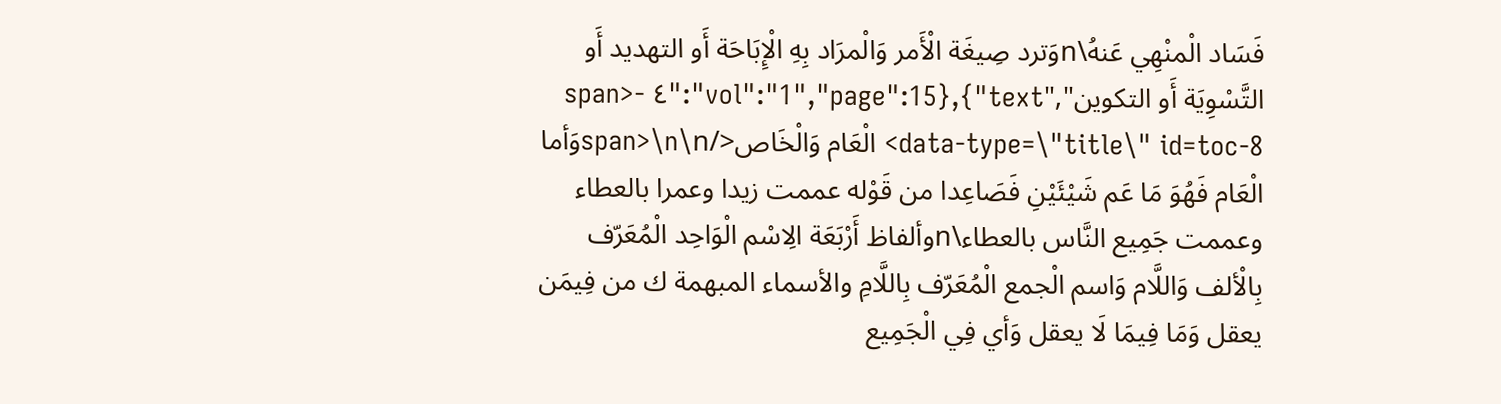فَسَاد الْمنْهِي عَنهُ\nوَترد صِيغَة الْأَمر وَالْمرَاد بِهِ الْإِبَاحَة أَو التهديد أَو التَّسْوِيَة أَو التكوين","vol":"1","page":15},{"text":"٤ -<span data-type=\"title\" id=toc-8> الْعَام وَالْخَاص</span>\n\nوَأما الْعَام فَهُوَ مَا عَم شَيْئَيْنِ فَصَاعِدا من قَوْله عممت زيدا وعمرا بالعطاء وعممت جَمِيع النَّاس بالعطاء\nوألفاظ أَرْبَعَة الِاسْم الْوَاحِد الْمُعَرّف بِالْألف وَاللَّام وَاسم الْجمع الْمُعَرّف بِاللَّامِ والأسماء المبهمة ك من فِيمَن يعقل وَمَا فِيمَا لَا يعقل وَأي فِي الْجَمِيع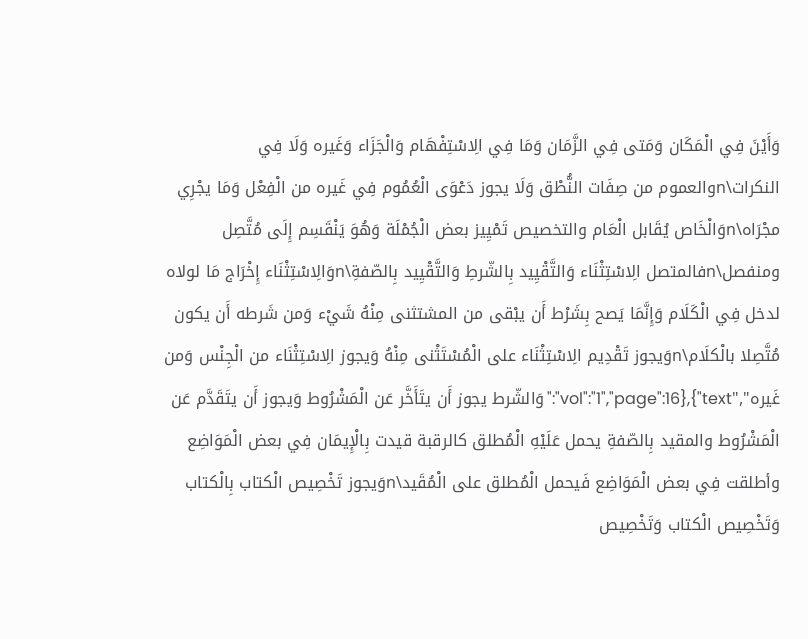وَأَيْنَ فِي الْمَكَان وَمَتى فِي الزَّمَان وَمَا فِي الِاسْتِفْهَام وَالْجَزَاء وَغَيره وَلَا فِي النكرات\nوالعموم من صِفَات النُّطْق وَلَا يجوز دَعْوَى الْعُمُوم فِي غَيره من الْفِعْل وَمَا يجْرِي مجْرَاه\nوَالْخَاص يُقَابل الْعَام والتخصيص تَمْيِيز بعض الْجُمْلَة وَهُوَ يَنْقَسِم إِلَى مُتَّصِل ومنفصل\nفالمتصل الِاسْتِثْنَاء وَالتَّقْيِيد بِالشّرطِ وَالتَّقْيِيد بِالصّفةِ\nوَالِاسْتِثْنَاء إِخْرَاج مَا لولاه لدخل فِي الْكَلَام وَإِنَّمَا يَصح بِشَرْط أَن يبْقى من المشتثنى مِنْهُ شَيْء وَمن شَرطه أَن يكون مُتَّصِلا بالْكلَام\nوَيجوز تَقْدِيم الِاسْتِثْنَاء على الْمُسْتَثْنى مِنْهُ وَيجوز الِاسْتِثْنَاء من الْجِنْس وَمن غَيره","vol":"1","page":16},{"text":"وَالشّرط يجوز أَن يتَأَخَّر عَن الْمَشْرُوط وَيجوز أَن يتَقَدَّم عَن الْمَشْرُوط والمقيد بِالصّفةِ يحمل عَلَيْهِ الْمُطلق كالرقبة قيدت بِالْإِيمَان فِي بعض الْمَوَاضِع وأطلقت فِي بعض الْمَوَاضِع فَيحمل الْمُطلق على الْمُقَيد\nوَيجوز تَخْصِيص الْكتاب بِالْكتاب وَتَخْصِيص الْكتاب وَتَخْصِيص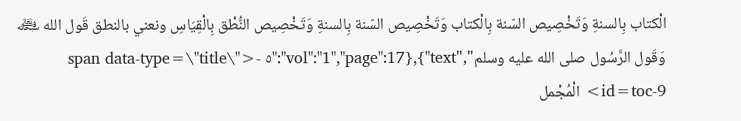الْكتاب بِالسنةِ وَتَخْصِيص السّنة بِالْكتاب وَتَخْصِيص السّنة بِالسنةِ وَتَخْصِيص النُّطْق بِالْقِيَاسِ ونعني بالنطق قَول الله ﷾ وَقَول الرَّسُول صلى الله عليه وسلم","vol":"1","page":17},{"text":"٥ -<span data-type=\"title\" id=toc-9> الْمُجْمل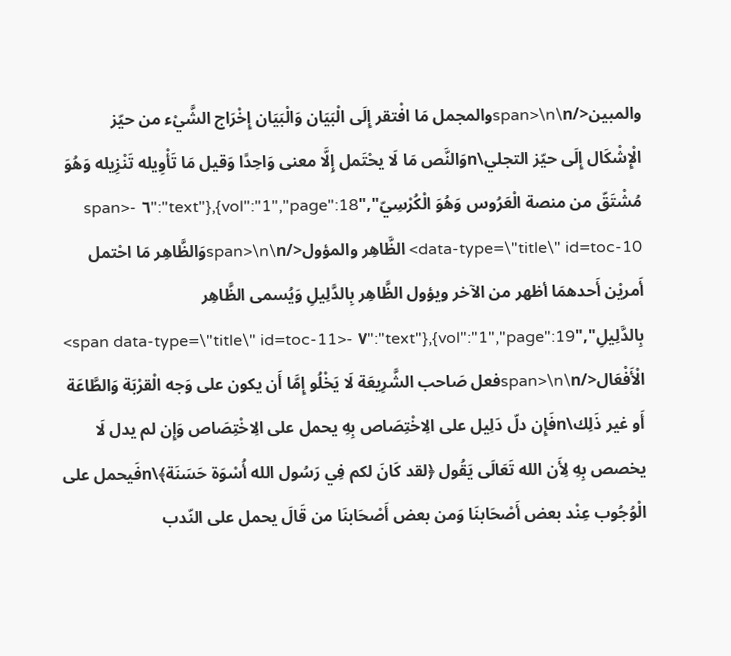والمبين</span>\n\nوالمجمل مَا افْتقر إِلَى الْبَيَان وَالْبَيَان إِخْرَاج الشَّيْء من حيّز الْإِشْكَال إِلَى حيّز التجلي\nوَالنَّص مَا لَا يحْتَمل إِلَّا معنى وَاحِدًا وَقيل مَا تَأْوِيله تَنْزِيله وَهُوَ مُشْتَقّ من منصة الْعَرُوس وَهُوَ الْكُرْسِيّ","vol":"1","page":18},{"text":"٦ -<span data-type=\"title\" id=toc-10> الظَّاهِر والمؤول</span>\n\nوَالظَّاهِر مَا احْتمل أَمريْن أَحدهمَا أظهر من الآخر ويؤول الظَّاهِر بِالدَّلِيلِ وَيُسمى الظَّاهِر بِالدَّلِيلِ","vol":"1","page":19},{"text":"٧ -<span data-type=\"title\" id=toc-11> الْأَفْعَال</span>\n\nفعل صَاحب الشَّرِيعَة لَا يَخْلُو إِمَّا أَن يكون على وَجه الْقرْبَة وَالطَّاعَة أَو غير ذَلِك\nفَإِن دلّ دَلِيل على الِاخْتِصَاص بِهِ يحمل على الِاخْتِصَاص وَإِن لم يدل لَا يخصص بِهِ لِأَن الله تَعَالَى يَقُول ﴿لقد كَانَ لكم فِي رَسُول الله أُسْوَة حَسَنَة﴾\nفَيحمل على الْوُجُوب عِنْد بعض أَصْحَابنَا وَمن بعض أَصْحَابنَا من قَالَ يحمل على النّدب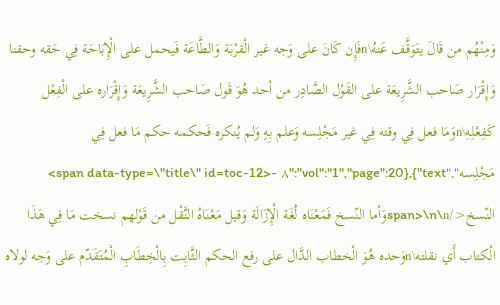وَمِنْهُم من قَالَ يتَوَقَّف عَنهُ\nفَإِن كَانَ على وَجه غير الْقرْبَة وَالطَّاعَة فَيحمل على الْإِبَاحَة فِي حَقه وحقنا وَإِقْرَار صَاحب الشَّرِيعَة على القَوْل الصَّادِر من أحد هُوَ قَول صَاحب الشَّرِيعَة وَإِقْرَاره على الْفِعْل كَفِعْلِهِ\nوَمَا فعل فِي وقته فِي غير مَجْلِسه وَعلم بِهِ وَلم يُنكره فَحكمه حكم مَا فعل فِي مَجْلِسه","vol":"1","page":20},{"text":"٨ -<span data-type=\"title\" id=toc-12> النّسخ</span>\n\nوَأما النّسخ فَمَعْنَاه لُغَة الْإِزَالَة وَقيل مَعْنَاهُ النَّقْل من قَوْلهم نسخت مَا فِي هَذَا الْكتاب أَي نقلته\nوَحده هُوَ الْخطاب الدَّال على رفع الحكم الثَّابِت بِالْخِطَابِ الْمُتَقَدّم على وَجه لولاه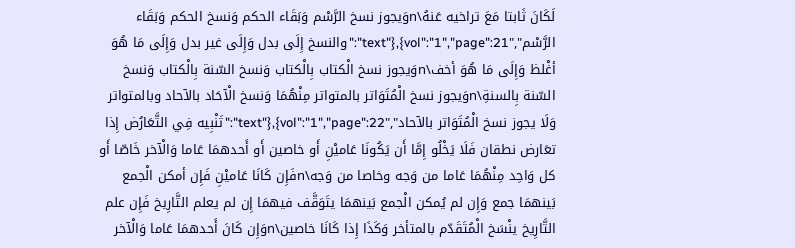لَكَانَ ثَابتا مَعَ تراخيه عَنهُ\nوَيجوز نسخ الرَّسْم وَبَقَاء الحكم وَنسخ الحكم وَبَقَاء الرَّسْم","vol":"1","page":21},{"text":"والنسخ إِلَى بدل وَإِلَى غير بدل وَإِلَى مَا هُوَ أغْلظ وَإِلَى مَا هُوَ أخف\nوَيجوز نسخ الْكتاب بِالْكتاب وَنسخ السّنة بِالْكتاب وَنسخ السّنة بِالسنةِ\nوَيجوز نسخ الْمُتَوَاتر بالمتواتر مِنْهُمَا وَنسخ الْآحَاد بالآحاد وبالمتواتر وَلَا يجوز نسخ الْمُتَوَاتر بالآحاد","vol":"1","page":22},{"text":"تَنْبِيه فِي التَّعَارُض إِذا تعَارض نطقان فَلَا يَخْلُو إِمَّا أَن يَكُونَا عَاميْنِ أَو خاصين أَو أَحدهمَا عَاما وَالْآخر خَاصّا أَو كل وَاحِد مِنْهُمَا عَاما من وَجه وخاصا من وَجه\nفَإِن كَانَا عَاميْنِ فَإِن أمكن الْجمع بَينهمَا جمع وَإِن لم يُمكن الْجمع بَينهمَا يتَوَقَّف فيهمَا إِن لم يعلم التَّارِيخ فَإِن علم التَّارِيخ ينْسَخ الْمُتَقَدّم بالمتأخر وَكَذَا إِذا كَانَا خاصين\nوَإِن كَانَ أَحدهمَا عَاما وَالْآخر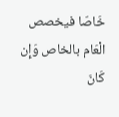خَاصّا فيخصص الْعَام بالخاص وَإِن كَانَ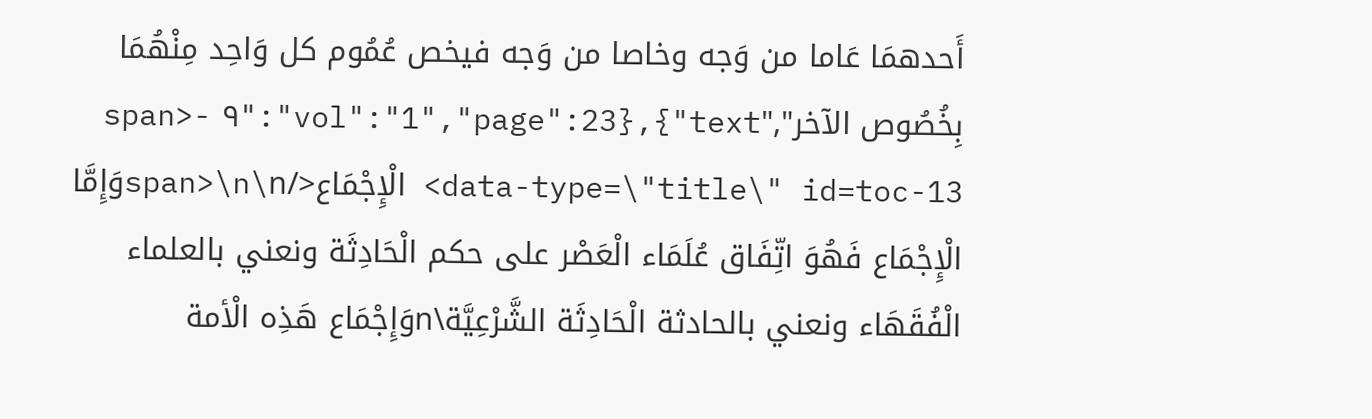أَحدهمَا عَاما من وَجه وخاصا من وَجه فيخص عُمُوم كل وَاحِد مِنْهُمَا بِخُصُوص الآخر","vol":"1","page":23},{"text":"٩ -<span data-type=\"title\" id=toc-13> الْإِجْمَاع</span>\n\nوَإِمَّا الْإِجْمَاع فَهُوَ اتِّفَاق عُلَمَاء الْعَصْر على حكم الْحَادِثَة ونعني بالعلماء الْفُقَهَاء ونعني بالحادثة الْحَادِثَة الشَّرْعِيَّة\nوَإِجْمَاع هَذِه الْأمة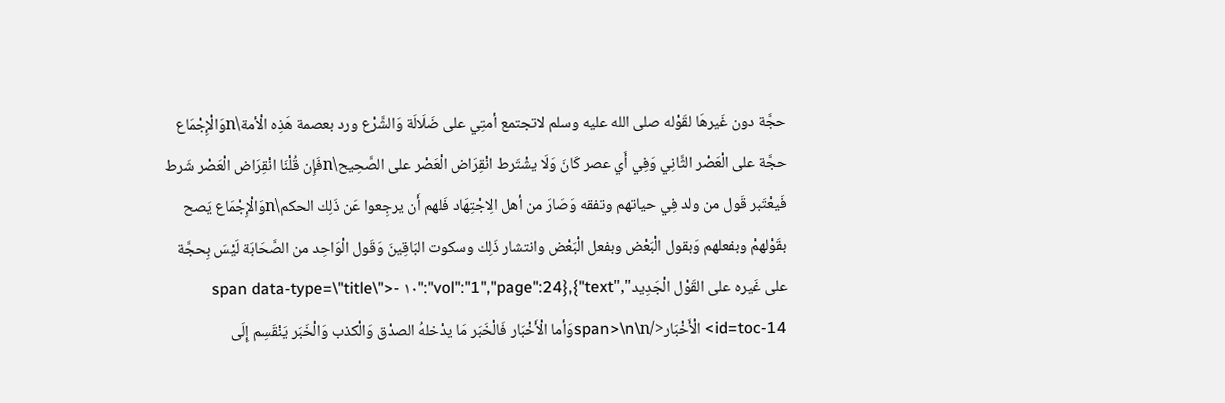حجَّة دون غَيرهَا لقَوْله صلى الله عليه وسلم لاتجتمع أمتِي على ضَلَالَة وَالشَّرْع ورد بعصمة هَذِه الْأمة\nوَالْإِجْمَاع حجَّة على الْعَصْر الثَّانِي وَفِي أَي عصر كَانَ وَلَا يشْتَرط انْقِرَاض الْعَصْر على الصَّحِيح\nفَإِن قُلْنَا انْقِرَاض الْعَصْر شَرط فَيعْتَبر قَول من ولد فِي حياتهم وتفقه وَصَارَ من أهل الِاجْتِهَاد فَلهم أَن يرجِعوا عَن ذَلِك الحكم\nوَالْإِجْمَاع يَصح بقَوْلهمْ وبفعلهم وَبقول الْبَعْض وبفعل الْبَعْض وانتشار ذَلِك وسكوت البَاقِينَ وَقَول الْوَاحِد من الصَّحَابَة لَيْسَ بِحجَّة على غَيره على القَوْل الْجَدِيد","vol":"1","page":24},{"text":"١٠ -<span data-type=\"title\" id=toc-14> الْأَخْبَار</span>\n\nوَأما الْأَخْبَار فَالْخَبَر مَا يدْخلهُ الصدْق وَالْكذب وَالْخَبَر يَنْقَسِم إِلَى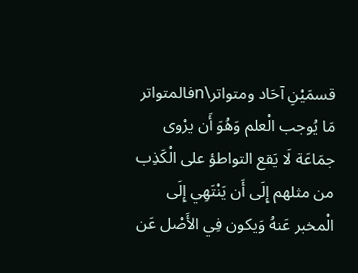قسمَيْنِ آحَاد ومتواتر\nفالمتواتر مَا يُوجب الْعلم وَهُوَ أَن يرْوى جمَاعَة لَا يَقع التواطؤ على الْكَذِب من مثلهم إِلَى أَن يَنْتَهِي إِلَى الْمخبر عَنهُ وَيكون فِي الأَصْل عَن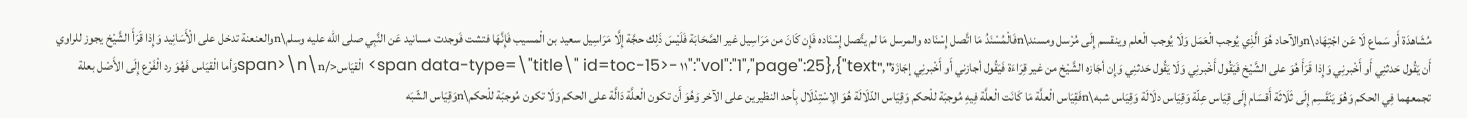مُشَاهدَة أَو سَماع لَا عَن اجْتِهَاد\nوالآحاد هُوَ الَّذِي يُوجب الْعَمَل وَلَا يُوجب الْعلم وينقسم إِلَى مُرْسل ومسند\nفَالْمُسْنَدُ مَا اتَّصل إِسْنَاده والمرسل مَا لم يتَّصل إِسْنَاده فَإِن كَانَ من مَرَاسِيل غير الصَّحَابَة فَلَيْسَ ذَلِك حجَّة إِلَّا مَرَاسِيل سعيد بن الْمسيب فَإِنَّهَا فتشت فَوجدت مسانيد عَن النَّبِي صلى الله عليه وسلم\nوالعنعنة تدخل على الْأَسَانِيد وَإِذا قَرَأَ الشَّيْخ يجوز للراوي أَن يَقُول حَدثنِي أَو أَخْبرنِي وَإِذا قَرَأَ هُوَ على الشَّيْخ فَيَقُول أَخْبرنِي وَلَا يَقُول حَدثنِي وَإِن أجَازه الشَّيْخ من غير قِرَاءَة فَيَقُول أجازني أَو أَخْبرنِي إجَازَة","vol":"1","page":25},{"text":"١١ -<span data-type=\"title\" id=toc-15> الْقيَاس</span>\n\nوَأما الْقيَاس فَهُوَ رد الْفَرْع إِلَى الأَصْل بعلة تجمعهما فِي الحكم وَهُوَ يَنْقَسِم إِلَى ثَلَاثَة أَقسَام إِلَى قِيَاس عِلّة وَقِيَاس دلَالَة وَقِيَاس شبه\nفَقِيَاس الْعلَّة مَا كَانَت الْعلَّة فِيهِ مُوجبَة للْحكم وَقِيَاس الدّلَالَة هُوَ الِاسْتِدْلَال بِأحد النظيرين على الآخر وَهُوَ أَن تكون الْعلَّة دَالَّة على الحكم وَلَا تكون مُوجبَة للْحكم\nوَقِيَاس الشّبَه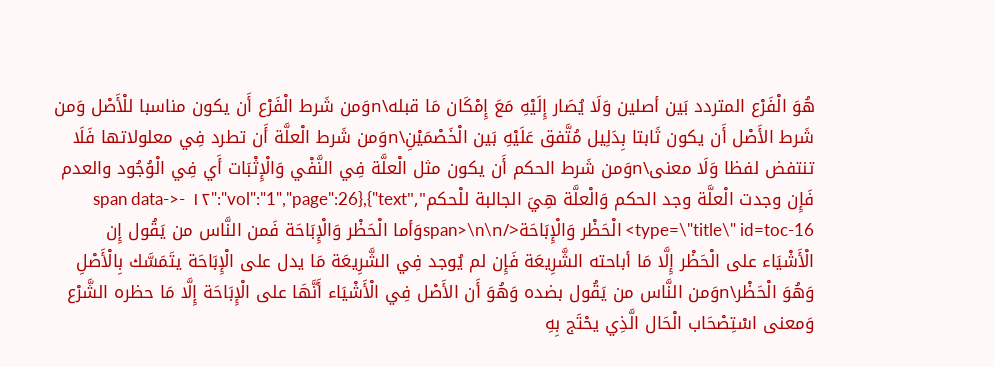هُوَ الْفَرْع المتردد بَين أصلين وَلَا يُصَار إِلَيْهِ مَعَ إِمْكَان مَا قبله\nوَمن شَرط الْفَرْع أَن يكون مناسبا للْأَصْل وَمن شَرط الأَصْل أَن يكون ثَابتا بِدَلِيل مُتَّفق عَلَيْهِ بَين الْخَصْمَيْنِ\nوَمن شَرط الْعلَّة أَن تطرد فِي معلولاتها فَلَا تنتفض لفظا وَلَا معنى\nوَمن شَرط الحكم أَن يكون مثل الْعلَّة فِي النَّفْي وَالْإِثْبَات أَي فِي الْوُجُود والعدم فَإِن وجدت الْعلَّة وجد الحكم وَالْعلَّة هِيَ الجالبة للْحكم","vol":"1","page":26},{"text":"١٢ -<span data-type=\"title\" id=toc-16> الْحَظْر وَالْإِبَاحَة</span>\n\nوَأما الْحَظْر وَالْإِبَاحَة فَمن النَّاس من يَقُول إِن الْأَشْيَاء على الْحَظْر إِلَّا مَا أباحته الشَّرِيعَة فَإِن لم يُوجد فِي الشَّرِيعَة مَا يدل على الْإِبَاحَة يتَمَسَّك بِالْأَصْلِ وَهُوَ الْحَظْر\nوَمن النَّاس من يَقُول بضده وَهُوَ أَن الأَصْل فِي الْأَشْيَاء أَنَّهَا على الْإِبَاحَة إِلَّا مَا حظره الشَّرْع وَمعنى اسْتِصْحَاب الْحَال الَّذِي يحْتَج بِهِ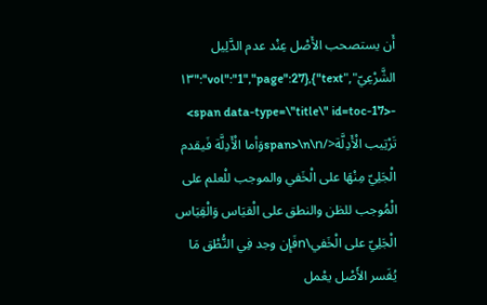أَن يستصحب الأَصْل عِنْد عدم الدَّلِيل الشَّرْعِيّ","vol":"1","page":27},{"text":"١٣ -<span data-type=\"title\" id=toc-17> تَرْتِيب الْأَدِلَّة</span>\n\nوَأما الْأَدِلَّة فَيقدم الْجَلِيّ مِنْهَا على الْخَفي والموجب للْعلم على الْمُوجب للظن والنطق على الْقيَاس وَالْقِيَاس الْجَلِيّ على الْخَفي\nفَإِن وجد فِي النُّطْق مَا يُفَسر الأَصْل يعْمل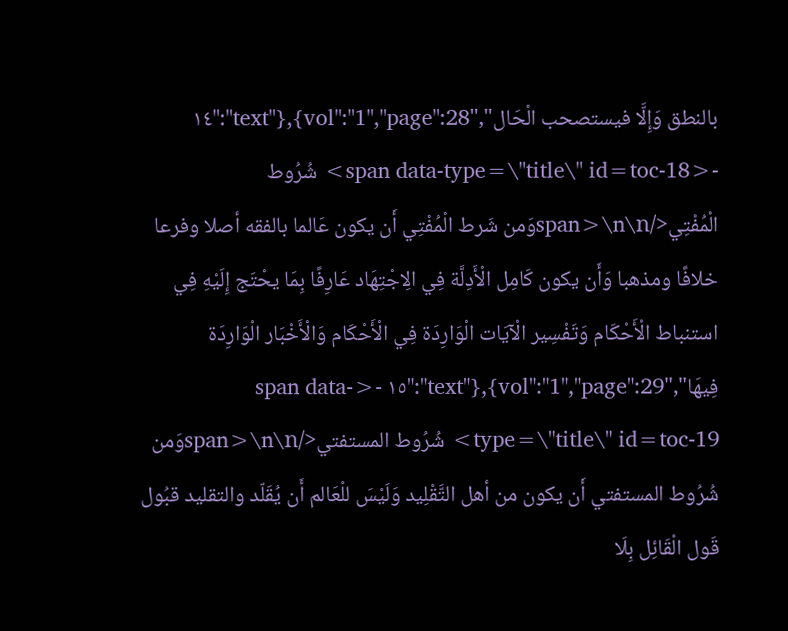بالنطق وَإِلَّا فيستصحب الْحَال","vol":"1","page":28},{"text":"١٤ -<span data-type=\"title\" id=toc-18> شُرُوط الْمُفْتِي</span>\n\nوَمن شَرط الْمُفْتِي أَن يكون عَالما بالفقه أصلا وفرعا خلافًا ومذهبا وَأَن يكون كَامِل الْأَدِلَّة فِي الِاجْتِهَاد عَارِفًا بِمَا يحْتَج إِلَيْهِ فِي استنباط الْأَحْكَام وَتَفْسِير الْآيَات الْوَارِدَة فِي الْأَحْكَام وَالْأَخْبَار الْوَارِدَة فِيهَا","vol":"1","page":29},{"text":"١٥ -<span data-type=\"title\" id=toc-19> شُرُوط المستفتي</span>\n\nوَمن شُرُوط المستفتي أَن يكون من أهل التَّقْلِيد وَلَيْسَ للْعَالم أَن يُقَلّد والتقليد قبُول قَول الْقَائِل بِلَا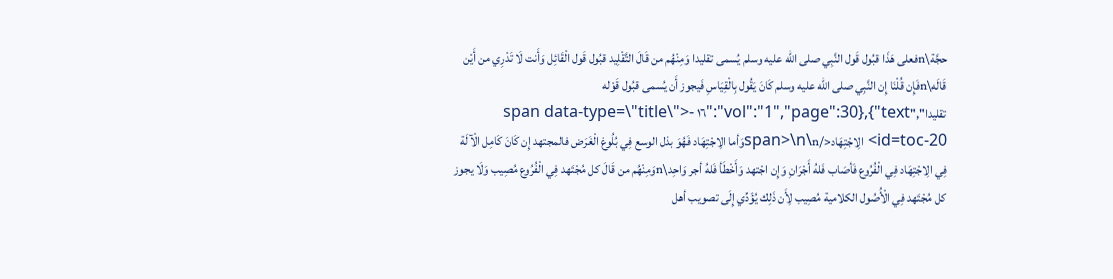حجَّة\nفعلى هَذَا قبُول قَول النَّبِي صلى الله عليه وسلم يُسمى تقليدا وَمِنْهُم من قَالَ التَّقْلِيد قبُول قَول الْقَائِل وَأَنت لَا تَدْرِي من أَيْن قَالَه\nفَإِن قُلْنَا إِن النَّبِي صلى الله عليه وسلم كَانَ يَقُول بِالْقِيَاسِ فَيجوز أَن يُسمى قبُول قَوْله تقليدا","vol":"1","page":30},{"text":"١٦ -<span data-type=\"title\" id=toc-20> الِاجْتِهَاد</span>\n\nوَأما الِاجْتِهَاد فَهُوَ بذل الوسع فِي بُلُوغ الْغَرَض فالمجتهد إِن كَانَ كَامِل الْآلَة فِي الِاجْتِهَاد فِي الْفُرُوع فَأصَاب فَلهُ أَجْرَانِ وَإِن اجْتهد وَأَخْطَأ فَلهُ أجر وَاحِد\nوَمِنْهُم من قَالَ كل مُجْتَهد فِي الْفُرُوع مُصِيب وَلَا يجوز كل مُجْتَهد فِي الْأُصُول الكلامية مُصِيب لِأَن ذَلِك يُؤَدِّي إِلَى تصويب أهل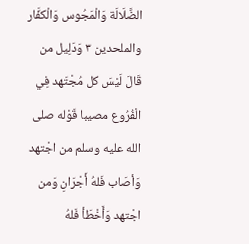الضَّلَالَة وَالْمَجُوس وَالْكفَّار والملحدين ٣ وَدَلِيل من قَالَ لَيْسَ كل مُجْتَهد فِي الْفُرُوع مصيبا قَوْله صلى الله عليه وسلم من اجْتهد وَأصَاب فَلهُ أَجْرَانِ وَمن اجْتهد وَأَخْطَأ فَلهُ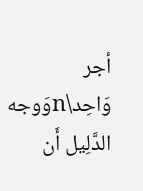أجر وَاحِد\nوَوجه الدَّلِيل أَن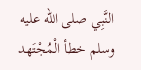النَّبِي صلى الله عليه وسلم خطأ الْمُجْتَهد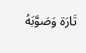تَارَة وَصَوَّبَهُ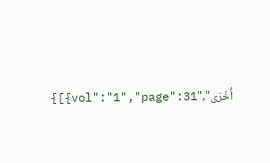أُخْرَى","vol":"1","page":31}]}